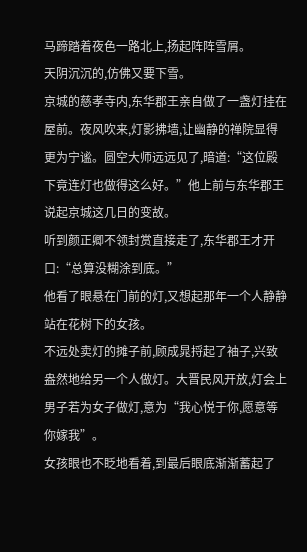马蹄踏着夜色一路北上,扬起阵阵雪屑。
天阴沉沉的,仿佛又要下雪。
京城的慈孝寺内,东华郡王亲自做了一盏灯挂在屋前。夜风吹来,灯影拂墙,让幽静的禅院显得更为宁谧。圆空大师远远见了,暗道:“这位殿下竟连灯也做得这么好。”他上前与东华郡王说起京城这几日的变故。
听到颜正卿不领封赏直接走了,东华郡王才开口:“总算没糊涂到底。”
他看了眼悬在门前的灯,又想起那年一个人静静站在花树下的女孩。
不远处卖灯的摊子前,顾成晁捋起了袖子,兴致盎然地给另一个人做灯。大晋民风开放,灯会上男子若为女子做灯,意为“我心悦于你,愿意等你嫁我”。
女孩眼也不眨地看着,到最后眼底渐渐蓄起了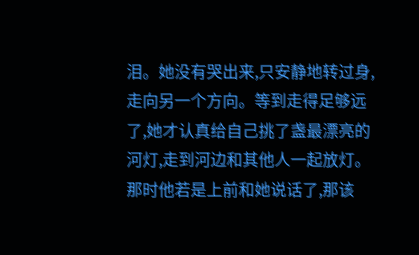泪。她没有哭出来,只安静地转过身,走向另一个方向。等到走得足够远了,她才认真给自己挑了盏最漂亮的河灯,走到河边和其他人一起放灯。
那时他若是上前和她说话了,那该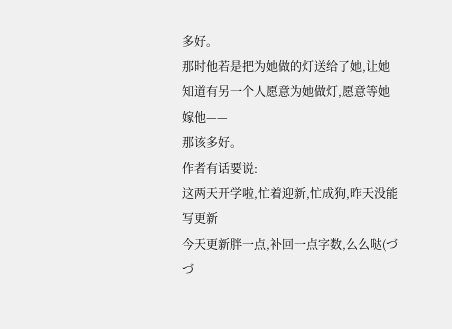多好。
那时他若是把为她做的灯送给了她,让她知道有另一个人愿意为她做灯,愿意等她嫁他——
那该多好。
作者有话要说:
这两天开学啦,忙着迎新,忙成狗,昨天没能写更新
今天更新胖一点,补回一点字数,么么哒(づ づ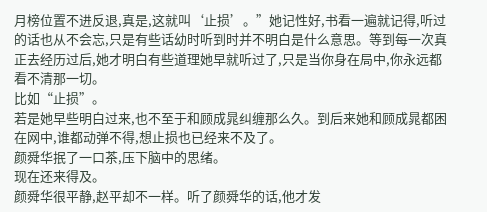月榜位置不进反退,真是,这就叫‘止损’。”她记性好,书看一遍就记得,听过的话也从不会忘,只是有些话幼时听到时并不明白是什么意思。等到每一次真正去经历过后,她才明白有些道理她早就听过了,只是当你身在局中,你永远都看不清那一切。
比如“止损”。
若是她早些明白过来,也不至于和顾成晁纠缠那么久。到后来她和顾成晁都困在网中,谁都动弹不得,想止损也已经来不及了。
颜舜华抿了一口茶,压下脑中的思绪。
现在还来得及。
颜舜华很平静,赵平却不一样。听了颜舜华的话,他才发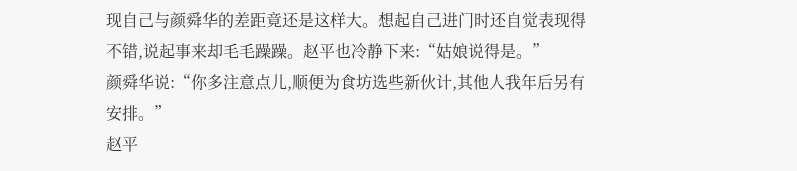现自己与颜舜华的差距竟还是这样大。想起自己进门时还自觉表现得不错,说起事来却毛毛躁躁。赵平也冷静下来:“姑娘说得是。”
颜舜华说:“你多注意点儿,顺便为食坊选些新伙计,其他人我年后另有安排。”
赵平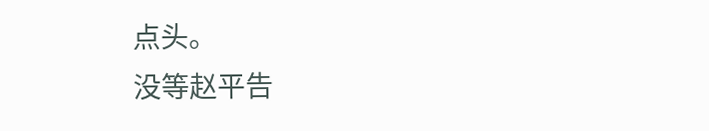点头。
没等赵平告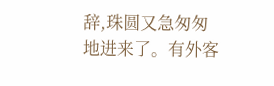辞,珠圆又急匆匆地进来了。有外客